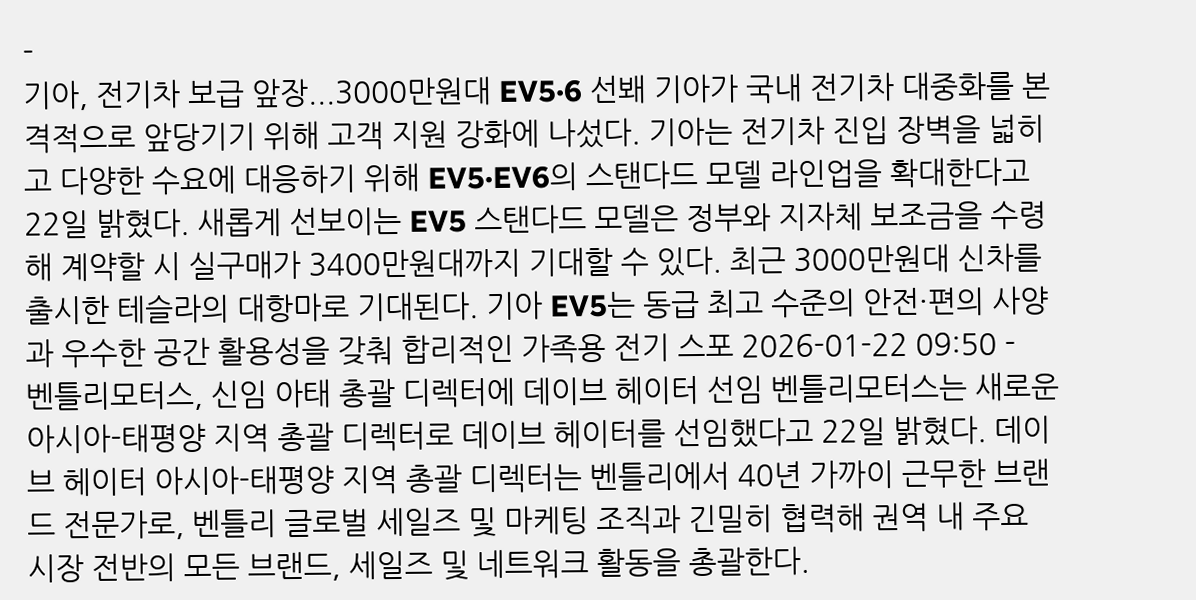-
기아, 전기차 보급 앞장...3000만원대 EV5·6 선봬 기아가 국내 전기차 대중화를 본격적으로 앞당기기 위해 고객 지원 강화에 나섰다. 기아는 전기차 진입 장벽을 넓히고 다양한 수요에 대응하기 위해 EV5·EV6의 스탠다드 모델 라인업을 확대한다고 22일 밝혔다. 새롭게 선보이는 EV5 스탠다드 모델은 정부와 지자체 보조금을 수령해 계약할 시 실구매가 3400만원대까지 기대할 수 있다. 최근 3000만원대 신차를 출시한 테슬라의 대항마로 기대된다. 기아 EV5는 동급 최고 수준의 안전·편의 사양과 우수한 공간 활용성을 갖춰 합리적인 가족용 전기 스포 2026-01-22 09:50 -
벤틀리모터스, 신임 아태 총괄 디렉터에 데이브 헤이터 선임 벤틀리모터스는 새로운 아시아-태평양 지역 총괄 디렉터로 데이브 헤이터를 선임했다고 22일 밝혔다. 데이브 헤이터 아시아-태평양 지역 총괄 디렉터는 벤틀리에서 40년 가까이 근무한 브랜드 전문가로, 벤틀리 글로벌 세일즈 및 마케팅 조직과 긴밀히 협력해 권역 내 주요 시장 전반의 모든 브랜드, 세일즈 및 네트워크 활동을 총괄한다.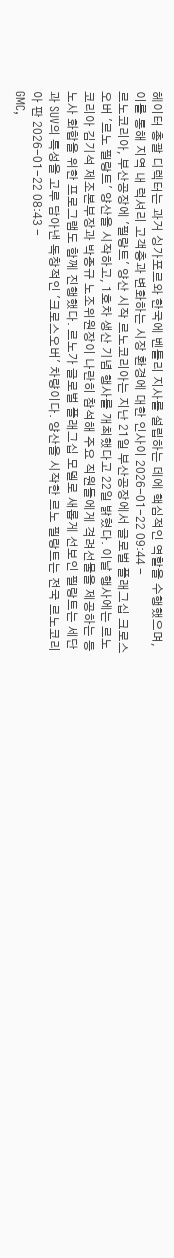헤이터 총괄 디렉터는 과거 싱가포르와 한국에 벤틀리 지사를 설립하는 데에 핵심적인 역할을 수행했으며, 이를 통해 지역 내 럭셔리 고객층과 변화하는 시장 환경에 대한 인사이 2026-01-22 09:44 -
르노코리아, 부산공장에 '필랑트' 양산 시작 르노코리아는 지난 21일 부산공장에서 글로벌 플래그십 크로스오버 '르노 필랑트' 양산을 시작하고, 1호차 생산 기념 행사를 개최했다고 22일 밝혔다. 이날 행사에는 르노코리아 김기석 제조본부장과 박종규 노조위원장이 나란히 참석해 주요 직원들에게 격려선물을 제공하는 등 노사 화합을 위한 프로그램도 함께 진행했다. 르노가 글로벌 플래그십 모델로 새롭게 선보인 필랑트는 세단과 SUV의 특성을 고루 담아낸 독창적인 '크로스오버' 차량이다. 양산을 시작한 르노 필랑트는 전국 르노코리아 판 2026-01-22 08:43 -
GMC,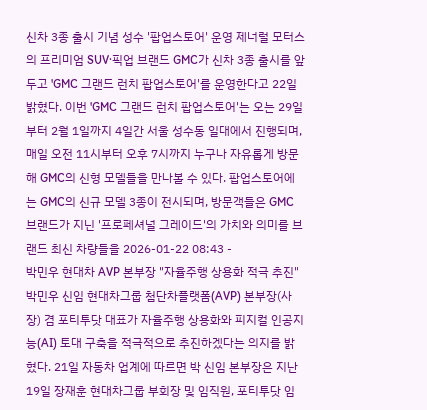신차 3종 출시 기념 성수 '팝업스토어' 운영 제너럴 모터스의 프리미엄 SUV·픽업 브랜드 GMC가 신차 3종 출시를 앞두고 'GMC 그랜드 런치 팝업스토어'를 운영한다고 22일 밝혔다. 이번 'GMC 그랜드 런치 팝업스토어'는 오는 29일부터 2월 1일까지 4일간 서울 성수동 일대에서 진행되며, 매일 오전 11시부터 오후 7시까지 누구나 자유롭게 방문해 GMC의 신형 모델들을 만나볼 수 있다. 팝업스토어에는 GMC의 신규 모델 3종이 전시되며, 방문객들은 GMC 브랜드가 지닌 '프로페셔널 그레이드'의 가치와 의미를 브랜드 최신 차량들을 2026-01-22 08:43 -
박민우 현대차 AVP 본부장 "자율주행 상용화 적극 추진" 박민우 신임 현대차그룹 첨단차플랫폼(AVP) 본부장(사장) 겸 포티투닷 대표가 자율주행 상용화와 피지컬 인공지능(AI) 토대 구축을 적극적으로 추진하겠다는 의지를 밝혔다. 21일 자동차 업계에 따르면 박 신임 본부장은 지난 19일 장재훈 현대차그룹 부회장 및 임직원, 포티투닷 임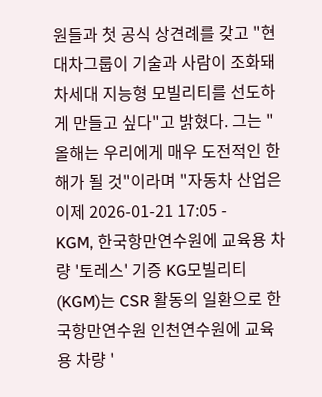원들과 첫 공식 상견례를 갖고 "현대차그룹이 기술과 사람이 조화돼 차세대 지능형 모빌리티를 선도하게 만들고 싶다"고 밝혔다. 그는 "올해는 우리에게 매우 도전적인 한 해가 될 것"이라며 "자동차 산업은 이제 2026-01-21 17:05 -
KGM, 한국항만연수원에 교육용 차량 '토레스' 기증 KG모빌리티(KGM)는 CSR 활동의 일환으로 한국항만연수원 인천연수원에 교육용 차량 '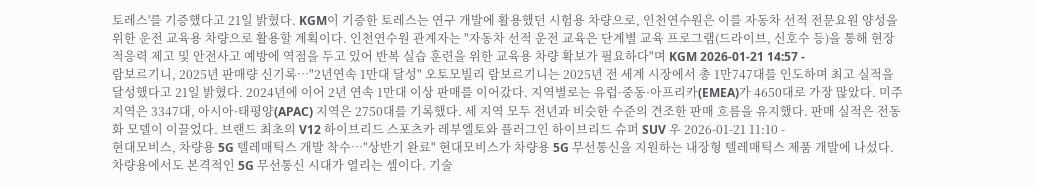토레스'를 기증했다고 21일 밝혔다. KGM이 기증한 토레스는 연구 개발에 활용했던 시험용 차량으로, 인천연수원은 이를 자동차 선적 전문요원 양성을 위한 운전 교육용 차량으로 활용할 계획이다. 인천연수원 관계자는 "자동차 선적 운전 교육은 단계별 교육 프로그램(드라이브, 신호수 등)을 통해 현장 적응력 제고 및 안전사고 예방에 역점을 두고 있어 반복 실습 훈련을 위한 교육용 차량 확보가 필요하다"며 KGM 2026-01-21 14:57 -
람보르기니, 2025년 판매량 신기록…"2년연속 1만대 달성" 오토모빌리 람보르기니는 2025년 전 세계 시장에서 총 1만747대를 인도하며 최고 실적을 달성했다고 21일 밝혔다. 2024년에 이어 2년 연속 1만대 이상 판매를 이어갔다. 지역별로는 유럽·중동·아프리카(EMEA)가 4650대로 가장 많았다. 미주 지역은 3347대, 아시아·태평양(APAC) 지역은 2750대를 기록했다. 세 지역 모두 전년과 비슷한 수준의 견조한 판매 흐름을 유지했다. 판매 실적은 전동화 모델이 이끌었다. 브랜드 최초의 V12 하이브리드 스포츠카 레부엘토와 플러그인 하이브리드 슈퍼 SUV 우 2026-01-21 11:10 -
현대모비스, 차량용 5G 텔레매틱스 개발 착수…"상반기 완료" 현대모비스가 차량용 5G 무선통신을 지원하는 내장형 텔레매틱스 제품 개발에 나섰다. 차량용에서도 본격적인 5G 무선통신 시대가 열리는 셈이다. 기술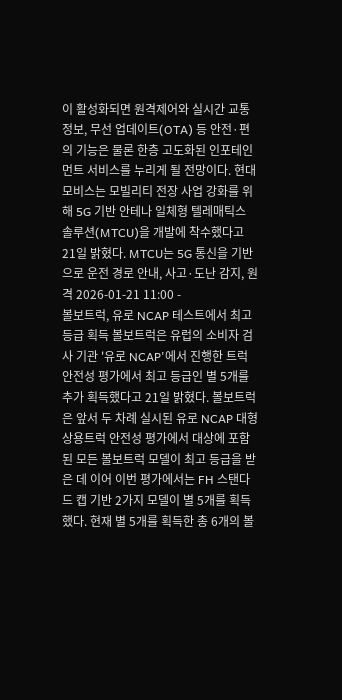이 활성화되면 원격제어와 실시간 교통 정보, 무선 업데이트(OTA) 등 안전·편의 기능은 물론 한층 고도화된 인포테인먼트 서비스를 누리게 될 전망이다. 현대모비스는 모빌리티 전장 사업 강화를 위해 5G 기반 안테나 일체형 텔레매틱스 솔루션(MTCU)을 개발에 착수했다고 21일 밝혔다. MTCU는 5G 통신을 기반으로 운전 경로 안내, 사고·도난 감지, 원격 2026-01-21 11:00 -
볼보트럭, 유로 NCAP 테스트에서 최고 등급 획득 볼보트럭은 유럽의 소비자 검사 기관 '유로 NCAP'에서 진행한 트럭 안전성 평가에서 최고 등급인 별 5개를 추가 획득했다고 21일 밝혔다. 볼보트럭은 앞서 두 차례 실시된 유로 NCAP 대형 상용트럭 안전성 평가에서 대상에 포함된 모든 볼보트럭 모델이 최고 등급을 받은 데 이어 이번 평가에서는 FH 스탠다드 캡 기반 2가지 모델이 별 5개를 획득했다. 현재 별 5개를 획득한 총 6개의 볼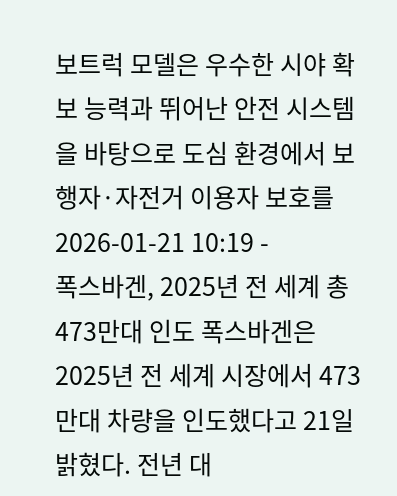보트럭 모델은 우수한 시야 확보 능력과 뛰어난 안전 시스템을 바탕으로 도심 환경에서 보행자·자전거 이용자 보호를 2026-01-21 10:19 -
폭스바겐, 2025년 전 세계 총 473만대 인도 폭스바겐은 2025년 전 세계 시장에서 473만대 차량을 인도했다고 21일 밝혔다. 전년 대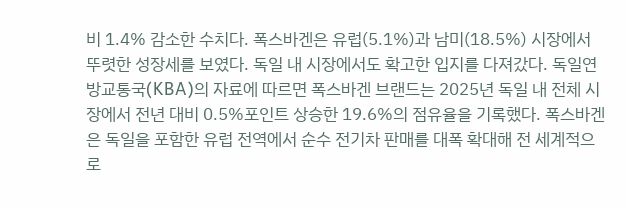비 1.4% 감소한 수치다. 폭스바겐은 유럽(5.1%)과 남미(18.5%) 시장에서 뚜렷한 성장세를 보였다. 독일 내 시장에서도 확고한 입지를 다져갔다. 독일연방교통국(KBA)의 자료에 따르면 폭스바겐 브랜드는 2025년 독일 내 전체 시장에서 전년 대비 0.5%포인트 상승한 19.6%의 점유율을 기록했다. 폭스바겐은 독일을 포함한 유럽 전역에서 순수 전기차 판매를 대폭 확대해 전 세계적으로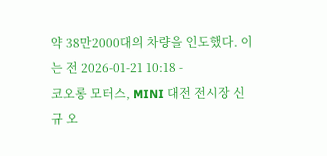약 38만2000대의 차량을 인도했다. 이는 전 2026-01-21 10:18 -
코오롱 모터스, MINI 대전 전시장 신규 오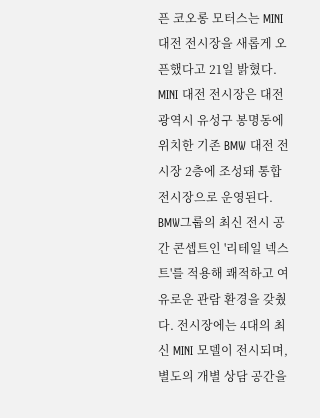픈 코오롱 모터스는 MINI 대전 전시장을 새롭게 오픈했다고 21일 밝혔다. MINI 대전 전시장은 대전광역시 유성구 봉명동에 위치한 기존 BMW 대전 전시장 2층에 조성돼 통합 전시장으로 운영된다. BMW그룹의 최신 전시 공간 콘셉트인 '리테일 넥스트'를 적용해 쾌적하고 여유로운 관람 환경을 갖췄다. 전시장에는 4대의 최신 MINI 모델이 전시되며, 별도의 개별 상담 공간을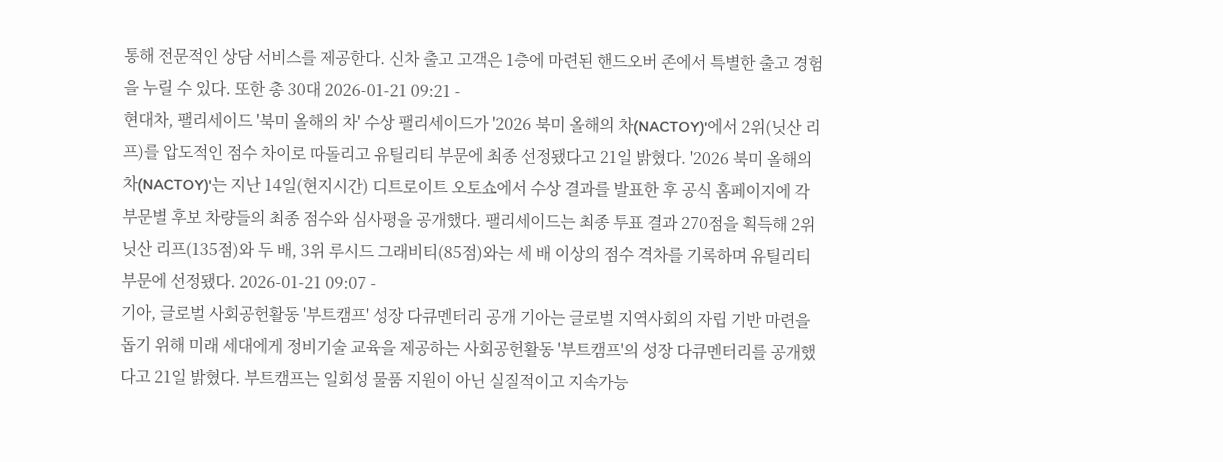통해 전문적인 상담 서비스를 제공한다. 신차 출고 고객은 1층에 마련된 핸드오버 존에서 특별한 출고 경험을 누릴 수 있다. 또한 총 30대 2026-01-21 09:21 -
현대차, 팰리세이드 '북미 올해의 차' 수상 팰리세이드가 '2026 북미 올해의 차(NACTOY)'에서 2위(닛산 리프)를 압도적인 점수 차이로 따돌리고 유틸리티 부문에 최종 선정됐다고 21일 밝혔다. '2026 북미 올해의 차(NACTOY)'는 지난 14일(현지시간) 디트로이트 오토쇼에서 수상 결과를 발표한 후 공식 홈페이지에 각 부문별 후보 차량들의 최종 점수와 심사평을 공개했다. 팰리세이드는 최종 투표 결과 270점을 획득해 2위 닛산 리프(135점)와 두 배, 3위 루시드 그래비티(85점)와는 세 배 이상의 점수 격차를 기록하며 유틸리티 부문에 선정됐다. 2026-01-21 09:07 -
기아, 글로벌 사회공헌활동 '부트캠프' 성장 다큐멘터리 공개 기아는 글로벌 지역사회의 자립 기반 마련을 돕기 위해 미래 세대에게 정비기술 교육을 제공하는 사회공헌활동 '부트캠프'의 성장 다큐멘터리를 공개했다고 21일 밝혔다. 부트캠프는 일회성 물품 지원이 아닌 실질적이고 지속가능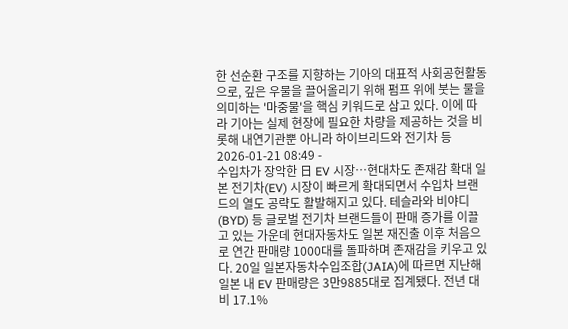한 선순환 구조를 지향하는 기아의 대표적 사회공헌활동으로, 깊은 우물을 끌어올리기 위해 펌프 위에 붓는 물을 의미하는 '마중물'을 핵심 키워드로 삼고 있다. 이에 따라 기아는 실제 현장에 필요한 차량을 제공하는 것을 비롯해 내연기관뿐 아니라 하이브리드와 전기차 등 2026-01-21 08:49 -
수입차가 장악한 日 EV 시장…현대차도 존재감 확대 일본 전기차(EV) 시장이 빠르게 확대되면서 수입차 브랜드의 열도 공략도 활발해지고 있다. 테슬라와 비야디(BYD) 등 글로벌 전기차 브랜드들이 판매 증가를 이끌고 있는 가운데 현대자동차도 일본 재진출 이후 처음으로 연간 판매량 1000대를 돌파하며 존재감을 키우고 있다. 20일 일본자동차수입조합(JAIA)에 따르면 지난해 일본 내 EV 판매량은 3만9885대로 집계됐다. 전년 대비 17.1%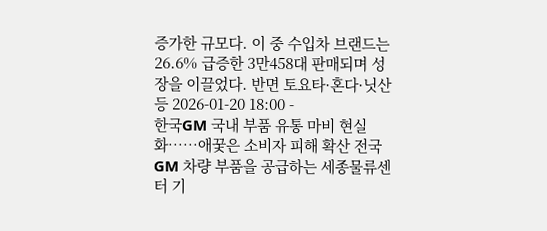증가한 규모다. 이 중 수입차 브랜드는 26.6% 급증한 3만458대 판매되며 성장을 이끌었다. 반면 토요타·혼다·닛산 등 2026-01-20 18:00 -
한국GM 국내 부품 유통 마비 현실화……애꿎은 소비자 피해 확산 전국 GM 차량 부품을 공급하는 세종물류센터 기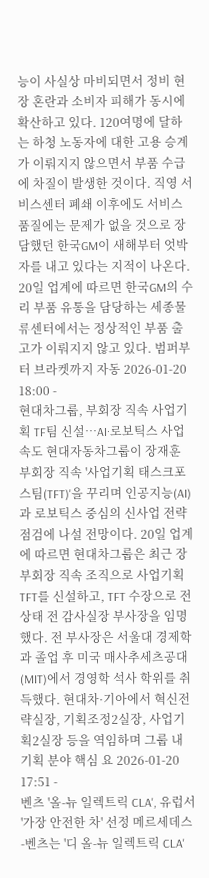능이 사실상 마비되면서 정비 현장 혼란과 소비자 피해가 동시에 확산하고 있다. 120여명에 달하는 하청 노동자에 대한 고용 승계가 이뤄지지 않으면서 부품 수급에 차질이 발생한 것이다. 직영 서비스센터 폐쇄 이후에도 서비스 품질에는 문제가 없을 것으로 장담했던 한국GM이 새해부터 엇박자를 내고 있다는 지적이 나온다. 20일 업계에 따르면 한국GM의 수리 부품 유통을 담당하는 세종물류센터에서는 정상적인 부품 출고가 이뤄지지 않고 있다. 범퍼부터 브라켓까지 자동 2026-01-20 18:00 -
현대차그룹, 부회장 직속 사업기획 TF팀 신설…AI·로보틱스 사업 속도 현대자동차그룹이 장재훈 부회장 직속 '사업기획 태스크포스팀(TFT)'을 꾸리며 인공지능(AI)과 로보틱스 중심의 신사업 전략 점검에 나설 전망이다. 20일 업계에 따르면 현대차그룹은 최근 장 부회장 직속 조직으로 사업기획 TFT를 신설하고, TFT 수장으로 전상태 전 감사실장 부사장을 임명했다. 전 부사장은 서울대 경제학과 졸업 후 미국 매사추세츠공대(MIT)에서 경영학 석사 학위를 취득했다. 현대차·기아에서 혁신전략실장, 기획조정2실장, 사업기획2실장 등을 역임하며 그룹 내 기획 분야 핵심 요 2026-01-20 17:51 -
벤츠 '올-뉴 일렉트릭 CLA', 유럽서 '가장 안전한 차' 선정 메르세데스-벤츠는 '디 올-뉴 일렉트릭 CLA'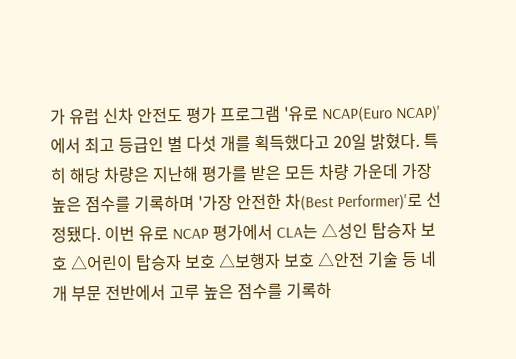가 유럽 신차 안전도 평가 프로그램 '유로 NCAP(Euro NCAP)'에서 최고 등급인 별 다섯 개를 획득했다고 20일 밝혔다. 특히 해당 차량은 지난해 평가를 받은 모든 차량 가운데 가장 높은 점수를 기록하며 '가장 안전한 차(Best Performer)'로 선정됐다. 이번 유로 NCAP 평가에서 CLA는 △성인 탑승자 보호 △어린이 탑승자 보호 △보행자 보호 △안전 기술 등 네 개 부문 전반에서 고루 높은 점수를 기록하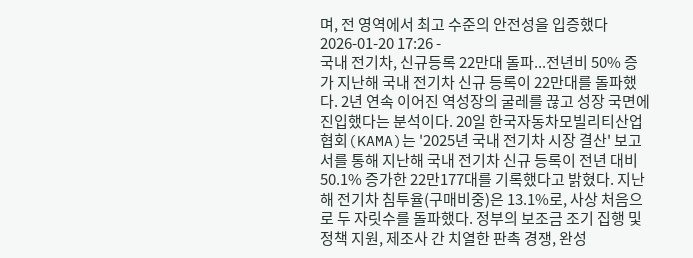며, 전 영역에서 최고 수준의 안전성을 입증했다 2026-01-20 17:26 -
국내 전기차, 신규등록 22만대 돌파...전년비 50% 증가 지난해 국내 전기차 신규 등록이 22만대를 돌파했다. 2년 연속 이어진 역성장의 굴레를 끊고 성장 국면에 진입했다는 분석이다. 20일 한국자동차모빌리티산업협회(KAMA)는 '2025년 국내 전기차 시장 결산' 보고서를 통해 지난해 국내 전기차 신규 등록이 전년 대비 50.1% 증가한 22만177대를 기록했다고 밝혔다. 지난해 전기차 침투율(구매비중)은 13.1%로, 사상 처음으로 두 자릿수를 돌파했다. 정부의 보조금 조기 집행 및 정책 지원, 제조사 간 치열한 판촉 경쟁, 완성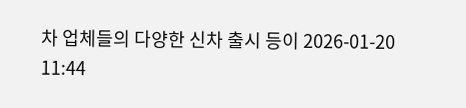차 업체들의 다양한 신차 출시 등이 2026-01-20 11:44